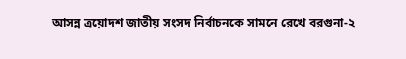আসন্ন ত্রয়োদশ জাতীয় সংসদ নির্বাচনকে সামনে রেখে বরগুনা-২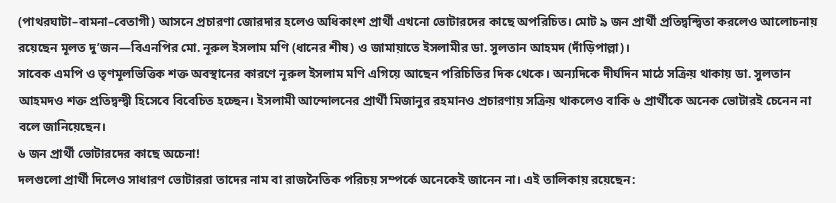(পাথরঘাটা–বামনা–বেতাগী) আসনে প্রচারণা জোরদার হলেও অধিকাংশ প্রার্থী এখনো ভোটারদের কাছে অপরিচিত। মোট ৯ জন প্রার্থী প্রতিদ্বন্দ্বিতা করলেও আলোচনায় রয়েছেন মূলত দু’জন—বিএনপির মো. নূরুল ইসলাম মণি (ধানের শীষ) ও জামায়াতে ইসলামীর ডা. সুলতান আহমদ (দাঁড়িপাল্লা)।
সাবেক এমপি ও তৃণমূলভিত্তিক শক্ত অবস্থানের কারণে নূরুল ইসলাম মণি এগিয়ে আছেন পরিচিতির দিক থেকে। অন্যদিকে দীর্ঘদিন মাঠে সক্রিয় থাকায় ডা. সুলতান আহমদও শক্ত প্রতিদ্বন্দ্বী হিসেবে বিবেচিত হচ্ছেন। ইসলামী আন্দোলনের প্রার্থী মিজানুর রহমানও প্রচারণায় সক্রিয় থাকলেও বাকি ৬ প্রার্থীকে অনেক ভোটারই চেনেন না বলে জানিয়েছেন।
৬ জন প্রার্থী ভোটারদের কাছে অচেনা!
দলগুলো প্রার্থী দিলেও সাধারণ ভোটাররা তাদের নাম বা রাজনৈতিক পরিচয় সম্পর্কে অনেকেই জানেন না। এই তালিকায় রয়েছেন: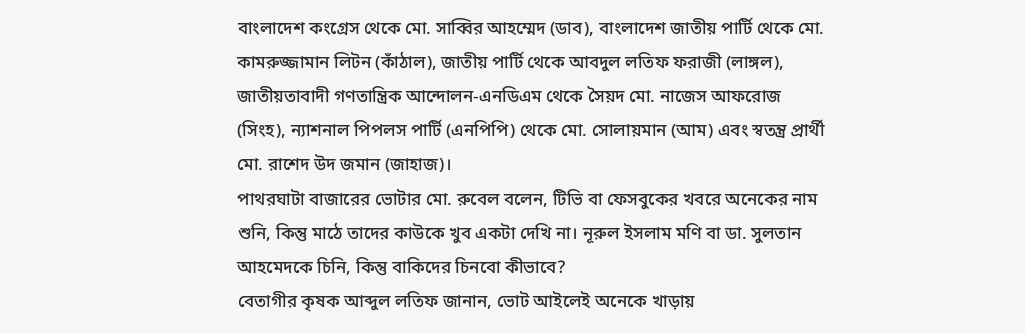বাংলাদেশ কংগ্রেস থেকে মো. সাব্বির আহম্মেদ (ডাব), বাংলাদেশ জাতীয় পার্টি থেকে মো. কামরুজ্জামান লিটন (কাঁঠাল), জাতীয় পার্টি থেকে আবদুল লতিফ ফরাজী (লাঙ্গল), জাতীয়তাবাদী গণতান্ত্রিক আন্দোলন-এনডিএম থেকে সৈয়দ মো. নাজেস আফরোজ (সিংহ), ন্যাশনাল পিপলস পার্টি (এনপিপি) থেকে মো. সোলায়মান (আম) এবং স্বতন্ত্র প্রার্থী মো. রাশেদ উদ জমান (জাহাজ)।
পাথরঘাটা বাজারের ভোটার মো. রুবেল বলেন, টিভি বা ফেসবুকের খবরে অনেকের নাম শুনি, কিন্তু মাঠে তাদের কাউকে খুব একটা দেখি না। নূরুল ইসলাম মণি বা ডা. সুলতান আহমেদকে চিনি, কিন্তু বাকিদের চিনবো কীভাবে?
বেতাগীর কৃষক আব্দুল লতিফ জানান, ভোট আইলেই অনেকে খাড়ায়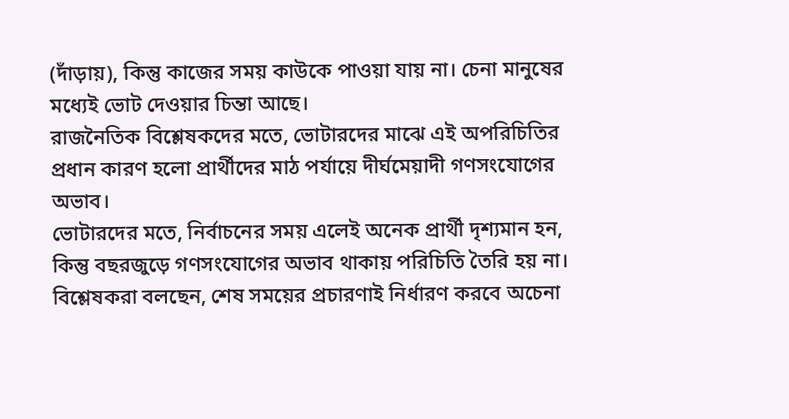(দাঁড়ায়), কিন্তু কাজের সময় কাউকে পাওয়া যায় না। চেনা মানুষের মধ্যেই ভোট দেওয়ার চিন্তা আছে।
রাজনৈতিক বিশ্লেষকদের মতে, ভোটারদের মাঝে এই অপরিচিতির প্রধান কারণ হলো প্রার্থীদের মাঠ পর্যায়ে দীর্ঘমেয়াদী গণসংযোগের অভাব।
ভোটারদের মতে, নির্বাচনের সময় এলেই অনেক প্রার্থী দৃশ্যমান হন, কিন্তু বছরজুড়ে গণসংযোগের অভাব থাকায় পরিচিতি তৈরি হয় না। বিশ্লেষকরা বলছেন, শেষ সময়ের প্রচারণাই নির্ধারণ করবে অচেনা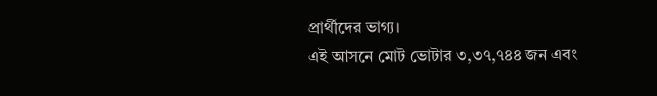প্রার্থীদের ভাগ্য।
এই আসনে মোট ভোটার ৩,৩৭,৭৪৪ জন এবং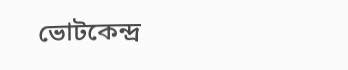ভোটকেন্দ্র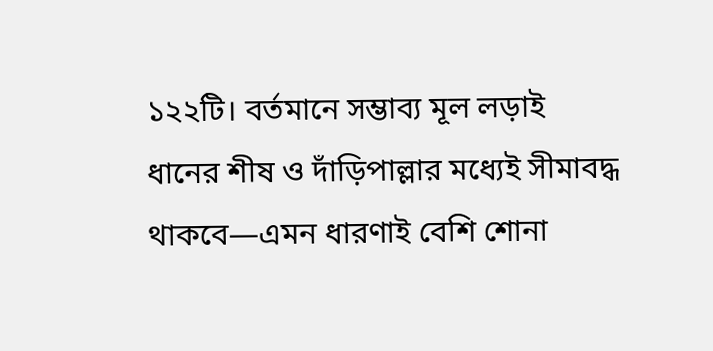১২২টি। বর্তমানে সম্ভাব্য মূল লড়াই ধানের শীষ ও দাঁড়িপাল্লার মধ্যেই সীমাবদ্ধ থাকবে—এমন ধারণাই বেশি শোনা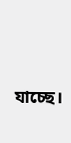যাচ্ছে।